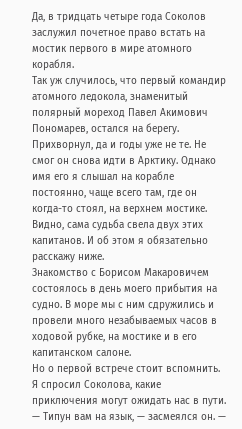Да, в тридцать четыре года Соколов заслужил почетное право встать на мостик первого в мире атомного корабля.
Так уж случилось, что первый командир атомного ледокола, знаменитый полярный мореход Павел Акимович Пономарев, остался на берегу. Прихворнул, да и годы уже не те. Не смог он снова идти в Арктику. Однако имя его я слышал на корабле постоянно, чаще всего там, где он когда-то стоял, на верхнем мостике. Видно, сама судьба свела двух этих капитанов. И об этом я обязательно расскажу ниже.
Знакомство с Борисом Макаровичем состоялось в день моего прибытия на судно. В море мы с ним сдружились и провели много незабываемых часов в ходовой рубке, на мостике и в его капитанском салоне.
Но о первой встрече стоит вспомнить. Я спросил Соколова, какие приключения могут ожидать нас в пути.
— Типун вам на язык, — засмеялся он. —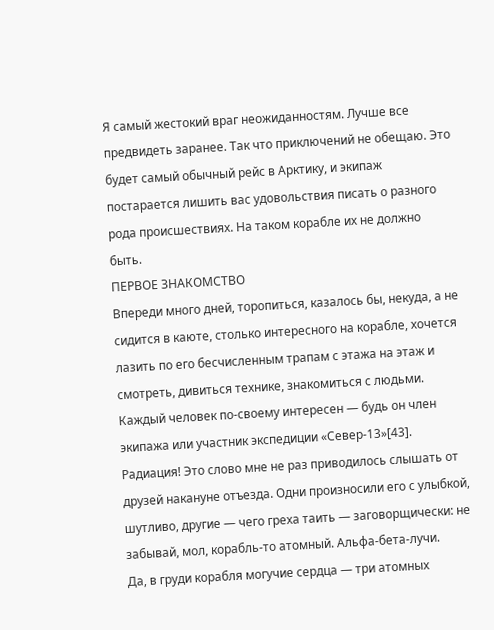Я самый жестокий враг неожиданностям. Лучше все предвидеть заранее. Так что приключений не обещаю. Это будет самый обычный рейс в Арктику, и экипаж постарается лишить вас удовольствия писать о разного рода происшествиях. На таком корабле их не должно быть.
ПЕРВОЕ ЗНАКОМСТВО
Впереди много дней, торопиться, казалось бы, некуда, а не сидится в каюте, столько интересного на корабле, хочется лазить по его бесчисленным трапам с этажа на этаж и смотреть, дивиться технике, знакомиться с людьми. Каждый человек по-своему интересен — будь он член экипажа или участник экспедиции «Север-13»[43].
Радиация! Это слово мне не раз приводилось слышать от друзей накануне отъезда. Одни произносили его с улыбкой, шутливо, другие — чего греха таить — заговорщически: не забывай, мол, корабль-то атомный. Альфа-бета-лучи.
Да, в груди корабля могучие сердца — три атомных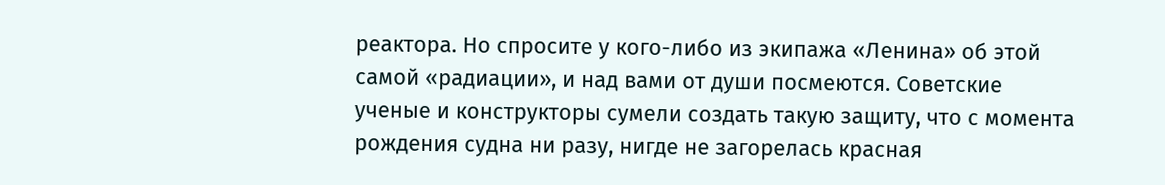реактора. Но спросите у кого-либо из экипажа «Ленина» об этой самой «радиации», и над вами от души посмеются. Советские ученые и конструкторы сумели создать такую защиту, что с момента рождения судна ни разу, нигде не загорелась красная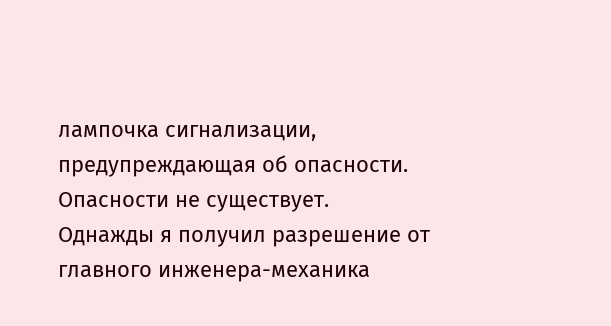лампочка сигнализации, предупреждающая об опасности. Опасности не существует.
Однажды я получил разрешение от главного инженера-механика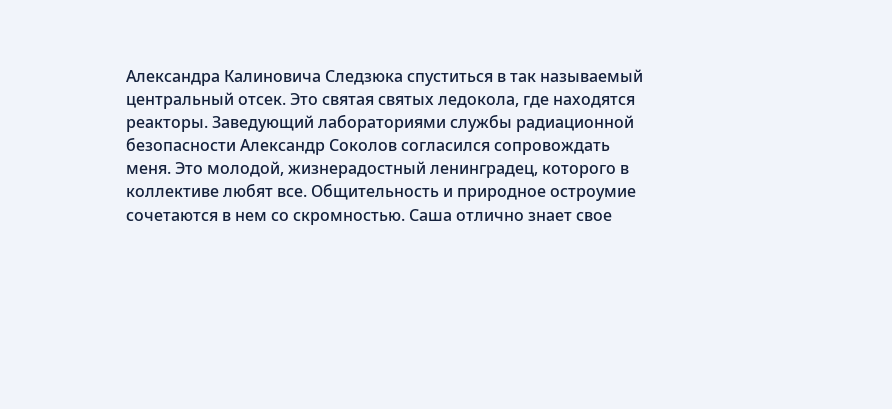Александра Калиновича Следзюка спуститься в так называемый центральный отсек. Это святая святых ледокола, где находятся реакторы. Заведующий лабораториями службы радиационной безопасности Александр Соколов согласился сопровождать меня. Это молодой, жизнерадостный ленинградец, которого в коллективе любят все. Общительность и природное остроумие сочетаются в нем со скромностью. Саша отлично знает свое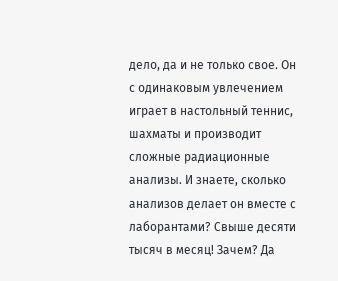дело, да и не только свое. Он с одинаковым увлечением играет в настольный теннис, шахматы и производит сложные радиационные анализы. И знаете, сколько анализов делает он вместе с лаборантами? Свыше десяти тысяч в месяц! Зачем? Да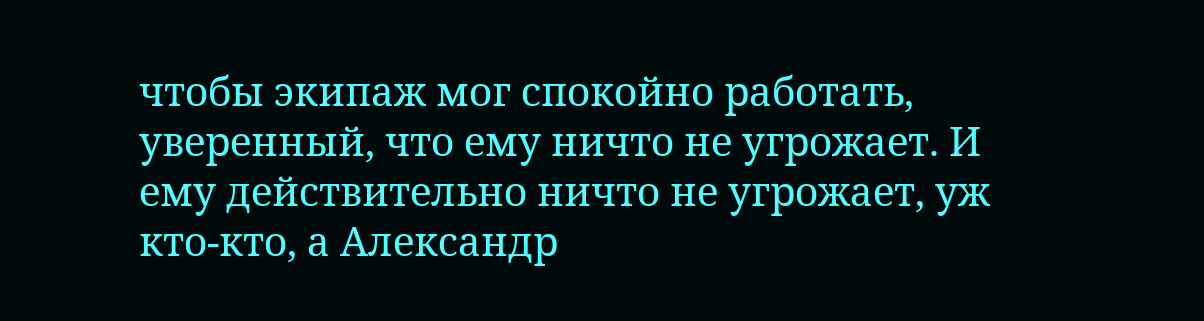чтобы экипаж мог спокойно работать, уверенный, что ему ничто не угрожает. И ему действительно ничто не угрожает, уж кто-кто, а Александр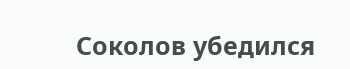Соколов убедился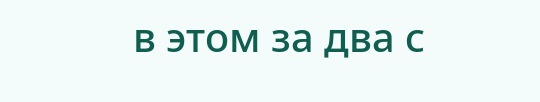в этом за два с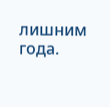лишним года.